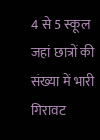4 से 5 स्कूल जहां छात्रों की संख्या में भारी गिरावट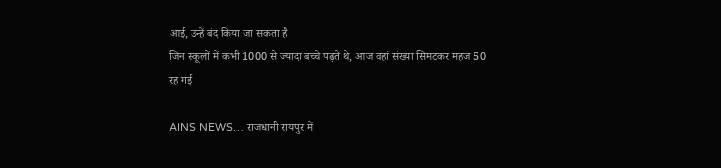आई, उन्हें बंद किया जा सकता है
जिन स्कूलों में कभी 1000 से ज्यादा बच्चे पढ़ते थे, आज वहां संख्या सिमटकर महज 50 रह गई

AINS NEWS… राजधानी रायपुर में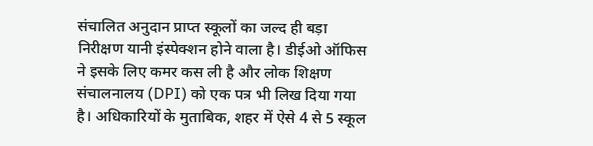संचालित अनुदान प्राप्त स्कूलों का जल्द ही बड़ा निरीक्षण यानी इंस्पेक्शन होने वाला है। डीईओ ऑफिस ने इसके लिए कमर कस ली है और लोक शिक्षण संचालनालय (DPI) को एक पत्र भी लिख दिया गया है। अधिकारियों के मुताबिक, शहर में ऐसे 4 से 5 स्कूल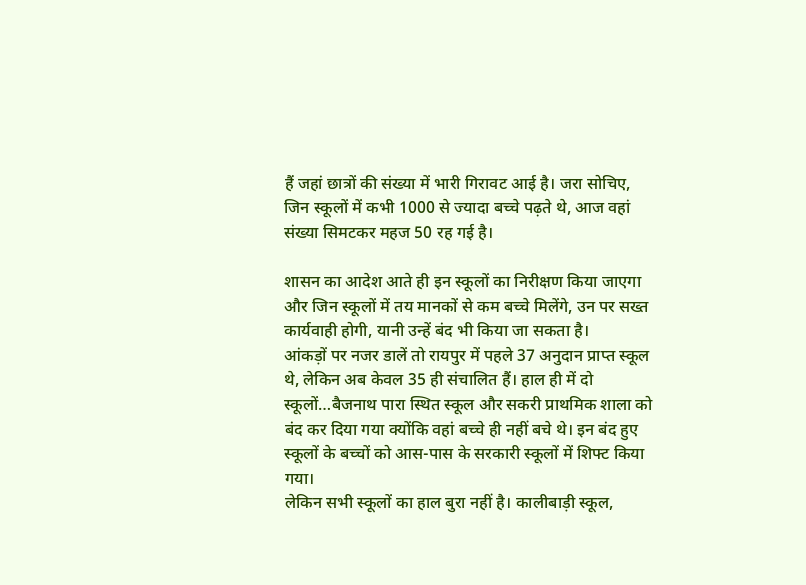हैं जहां छात्रों की संख्या में भारी गिरावट आई है। जरा सोचिए, जिन स्कूलों में कभी 1000 से ज्यादा बच्चे पढ़ते थे, आज वहां संख्या सिमटकर महज 50 रह गई है।

शासन का आदेश आते ही इन स्कूलों का निरीक्षण किया जाएगा और जिन स्कूलों में तय मानकों से कम बच्चे मिलेंगे, उन पर सख्त कार्यवाही होगी, यानी उन्हें बंद भी किया जा सकता है।
आंकड़ों पर नजर डालें तो रायपुर में पहले 37 अनुदान प्राप्त स्कूल थे, लेकिन अब केवल 35 ही संचालित हैं। हाल ही में दो स्कूलों…बैजनाथ पारा स्थित स्कूल और सकरी प्राथमिक शाला को बंद कर दिया गया क्योंकि वहां बच्चे ही नहीं बचे थे। इन बंद हुए स्कूलों के बच्चों को आस-पास के सरकारी स्कूलों में शिफ्ट किया गया।
लेकिन सभी स्कूलों का हाल बुरा नहीं है। कालीबाड़ी स्कूल,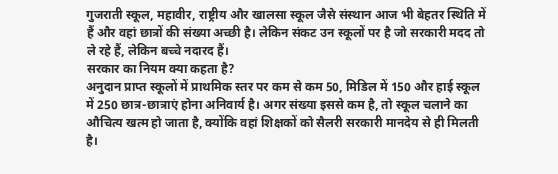गुजराती स्कूल, महावीर, राष्ट्रीय और खालसा स्कूल जैसे संस्थान आज भी बेहतर स्थिति में हैं और वहां छात्रों की संख्या अच्छी है। लेकिन संकट उन स्कूलों पर है जो सरकारी मदद तो ले रहे हैं, लेकिन बच्चे नदारद हैं।
सरकार का नियम क्या कहता है?
अनुदान प्राप्त स्कूलों में प्राथमिक स्तर पर कम से कम 50, मिडिल में 150 और हाई स्कूल में 250 छात्र-छात्राएं होना अनिवार्य है। अगर संख्या इससे कम है, तो स्कूल चलाने का औचित्य खत्म हो जाता है, क्योंकि वहां शिक्षकों को सैलरी सरकारी मानदेय से ही मिलती है।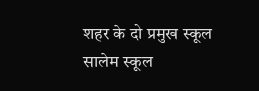शहर के दो प्रमुख स्कूल सालेम स्कूल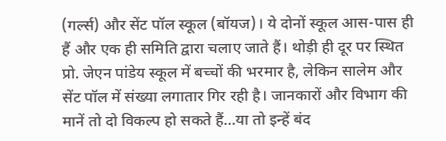(गर्ल्स) और सेंट पॉल स्कूल (बॉयज)। ये दोनों स्कूल आस-पास ही हैं और एक ही समिति द्वारा चलाए जाते हैं। थोड़ी ही दूर पर स्थित प्रो. जेएन पांडेय स्कूल में बच्चों की भरमार है, लेकिन सालेम और सेंट पॉल में संख्या लगातार गिर रही है। जानकारों और विभाग की मानें तो दो विकल्प हो सकते हैं…या तो इन्हें बंद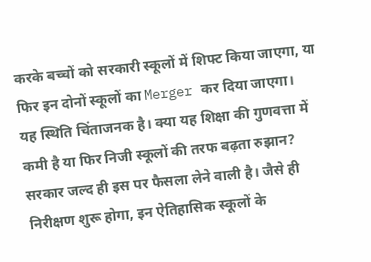करके बच्चों को सरकारी स्कूलों में शिफ्ट किया जाएगा, या फिर इन दोनों स्कूलों का Merger कर दिया जाएगा।
यह स्थिति चिंताजनक है। क्या यह शिक्षा की गुणवत्ता में कमी है या फिर निजी स्कूलों की तरफ बढ़ता रुझान? सरकार जल्द ही इस पर फैसला लेने वाली है। जैसे ही निरीक्षण शुरू होगा, इन ऐतिहासिक स्कूलों के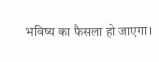भविष्य का फैसला हो जाएगा।